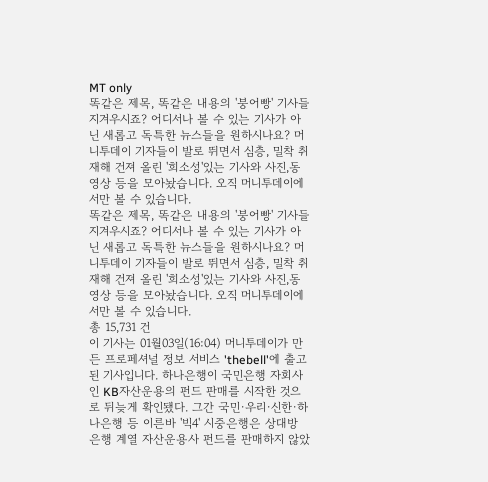MT only
똑같은 제목, 똑같은 내용의 '붕어빵' 기사들 지겨우시죠? 어디서나 볼 수 있는 기사가 아닌 새롭고 독특한 뉴스들을 원하시나요? 머니투데이 기자들이 발로 뛰면서 심층, 밀착 취재해 건져 올린 '희소성'있는 기사와 사진,동영상 등을 모아놨습니다. 오직 머니투데이에서만 볼 수 있습니다.
똑같은 제목, 똑같은 내용의 '붕어빵' 기사들 지겨우시죠? 어디서나 볼 수 있는 기사가 아닌 새롭고 독특한 뉴스들을 원하시나요? 머니투데이 기자들이 발로 뛰면서 심층, 밀착 취재해 건져 올린 '희소성'있는 기사와 사진,동영상 등을 모아놨습니다. 오직 머니투데이에서만 볼 수 있습니다.
총 15,731 건
이 기사는 01월03일(16:04) 머니투데이가 만든 프로페셔널 정보 서비스 'thebell'에 출고된 기사입니다. 하나은행이 국민은행 자회사인 KB자산운용의 펀드 판매를 시작한 것으로 뒤늦게 확인됐다. 그간 국민·우리·신한·하나은행 등 이른바 '빅4' 시중은행은 상대방 은행 계열 자산운용사 펀드를 판매하지 않았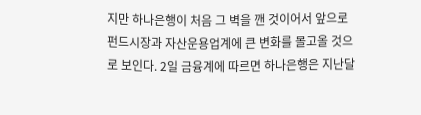지만 하나은행이 처음 그 벽을 깬 것이어서 앞으로 펀드시장과 자산운용업계에 큰 변화를 몰고올 것으로 보인다. 2일 금융계에 따르면 하나은행은 지난달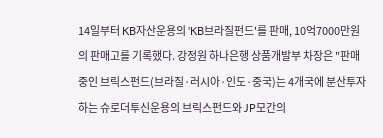14일부터 KB자산운용의 'KB브라질펀드'를 판매, 10억7000만원의 판매고를 기록했다. 강정원 하나은행 상품개발부 차장은 "판매중인 브릭스펀드(브라질·러시아·인도·중국)는 4개국에 분산투자하는 슈로더투신운용의 브릭스펀드와 JP모간의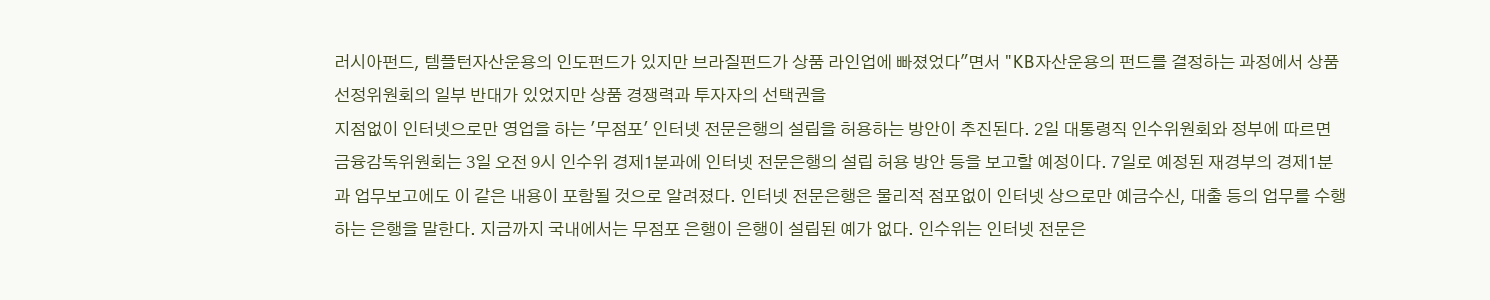러시아펀드, 템플턴자산운용의 인도펀드가 있지만 브라질펀드가 상품 라인업에 빠졌었다"면서 "KB자산운용의 펀드를 결정하는 과정에서 상품선정위원회의 일부 반대가 있었지만 상품 경쟁력과 투자자의 선택권을
지점없이 인터넷으로만 영업을 하는 '무점포' 인터넷 전문은행의 설립을 허용하는 방안이 추진된다. 2일 대통령직 인수위원회와 정부에 따르면 금융감독위원회는 3일 오전 9시 인수위 경제1분과에 인터넷 전문은행의 설립 허용 방안 등을 보고할 예정이다. 7일로 예정된 재경부의 경제1분과 업무보고에도 이 같은 내용이 포함될 것으로 알려졌다. 인터넷 전문은행은 물리적 점포없이 인터넷 상으로만 예금수신, 대출 등의 업무를 수행하는 은행을 말한다. 지금까지 국내에서는 무점포 은행이 은행이 설립된 예가 없다. 인수위는 인터넷 전문은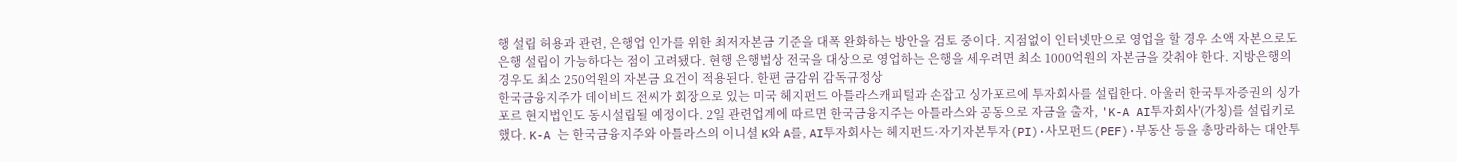행 설립 허용과 관련, 은행업 인가를 위한 최저자본금 기준을 대폭 완화하는 방안을 검토 중이다. 지점없이 인터넷만으로 영업을 할 경우 소액 자본으로도 은행 설립이 가능하다는 점이 고려됐다. 현행 은행법상 전국을 대상으로 영업하는 은행을 세우려면 최소 1000억원의 자본금을 갖춰야 한다. 지방은행의 경우도 최소 250억원의 자본금 요건이 적용된다. 한편 금감위 감독규정상
한국금융지주가 데이비드 전씨가 회장으로 있는 미국 헤지펀드 아틀라스캐피털과 손잡고 싱가포르에 투자회사를 설립한다. 아울러 한국투자증권의 싱가포르 현지법인도 동시설립될 예정이다. 2일 관련업계에 따르면 한국금융지주는 아틀라스와 공동으로 자금을 출자, 'K-A AI투자회사'(가칭)를 설립키로 했다. K-A 는 한국금융지주와 아틀라스의 이니셜 K와 A를, AI투자회사는 헤지펀드·자기자본투자(PI)·사모펀드(PEF)·부동산 등을 총망라하는 대안투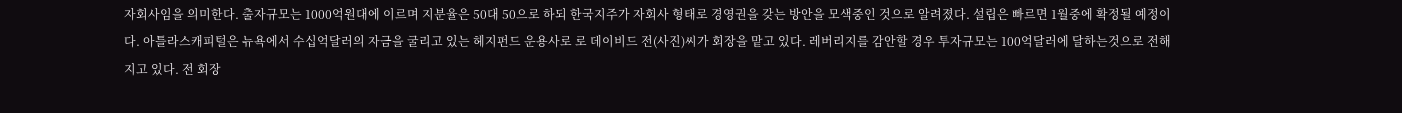자회사임을 의미한다. 출자규모는 1000억원대에 이르며 지분율은 50대 50으로 하되 한국지주가 자회사 형태로 경영권을 갖는 방안을 모색중인 것으로 알려졌다. 설립은 빠르면 1월중에 확정될 예정이다. 아틀라스캐피털은 뉴욕에서 수십억달러의 자금을 굴리고 있는 헤지펀드 운용사로 로 데이비드 전(사진)씨가 회장을 맡고 있다. 레버리지를 감안할 경우 투자규모는 100억달러에 달하는것으로 전해지고 있다. 전 회장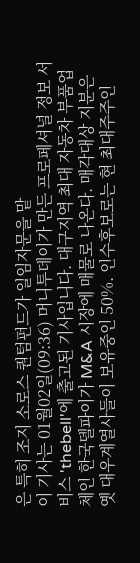은 특히 조지 소로스 퀀텀펀드가 일임자문을 맡
이 기사는 01월02일(09:36) 머니투데이가 만든 프로페셔널 정보 서비스 'thebell'에 출고된 기사입니다. 대구지역 최대 자동차 부품업체인 한국델파이가 M&A 시장에 매물로 나온다. 매각대상 지분은 옛 대우계열사들이 보유중인 50%. 인수후보로는 현 최대주주인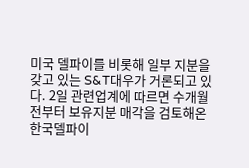미국 델파이를 비롯해 일부 지분을 갖고 있는 S&T대우가 거론되고 있다. 2일 관련업계에 따르면 수개월전부터 보유지분 매각을 검토해온 한국델파이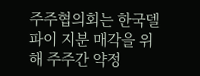주주협의회는 한국델파이 지분 매각을 위해 주주간 약정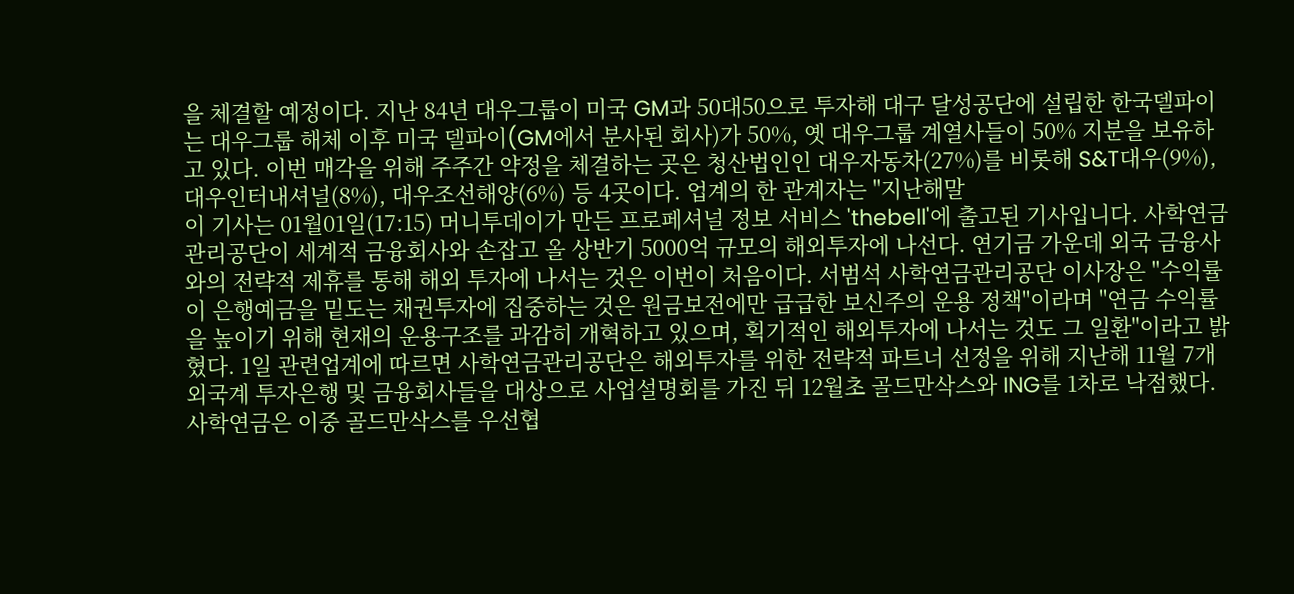을 체결할 예정이다. 지난 84년 대우그룹이 미국 GM과 50대50으로 투자해 대구 달성공단에 설립한 한국델파이는 대우그룹 해체 이후 미국 델파이(GM에서 분사된 회사)가 50%, 옛 대우그룹 계열사들이 50% 지분을 보유하고 있다. 이번 매각을 위해 주주간 약정을 체결하는 곳은 청산법인인 대우자동차(27%)를 비롯해 S&T대우(9%), 대우인터내셔널(8%), 대우조선해양(6%) 등 4곳이다. 업계의 한 관계자는 "지난해말
이 기사는 01월01일(17:15) 머니투데이가 만든 프로페셔널 정보 서비스 'thebell'에 출고된 기사입니다. 사학연금관리공단이 세계적 금융회사와 손잡고 올 상반기 5000억 규모의 해외투자에 나선다. 연기금 가운데 외국 금융사와의 전략적 제휴를 통해 해외 투자에 나서는 것은 이번이 처음이다. 서범석 사학연금관리공단 이사장은 "수익률이 은행예금을 밑도는 채권투자에 집중하는 것은 원금보전에만 급급한 보신주의 운용 정책"이라며 "연금 수익률을 높이기 위해 현재의 운용구조를 과감히 개혁하고 있으며, 획기적인 해외투자에 나서는 것도 그 일환"이라고 밝혔다. 1일 관련업계에 따르면 사학연금관리공단은 해외투자를 위한 전략적 파트너 선정을 위해 지난해 11월 7개 외국계 투자은행 및 금융회사들을 대상으로 사업설명회를 가진 뒤 12월초 골드만삭스와 ING를 1차로 낙점했다. 사학연금은 이중 골드만삭스를 우선협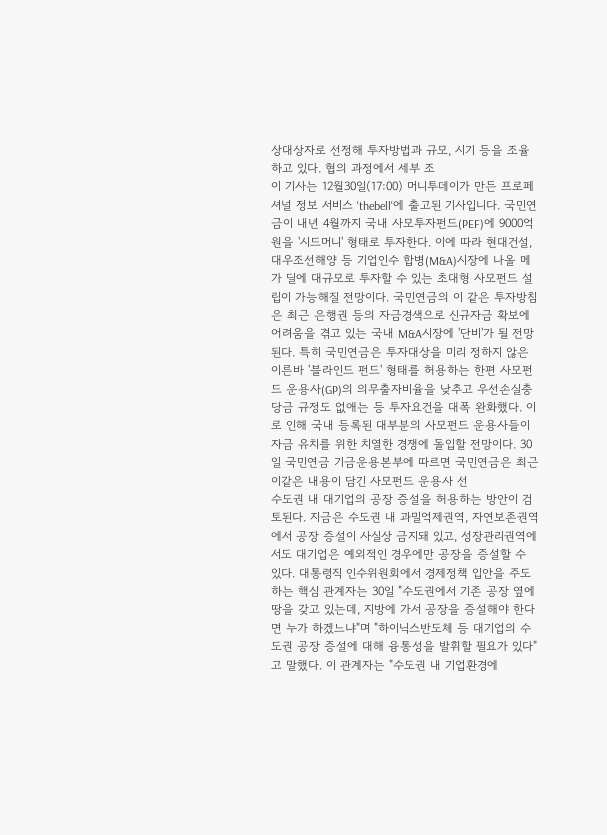상대상자로 선정해 투자방법과 규모, 시기 등을 조율하고 있다. 협의 과정에서 세부 조
이 기사는 12월30일(17:00) 머니투데이가 만든 프로페셔널 정보 서비스 'thebell'에 출고된 기사입니다. 국민연금이 내년 4월까지 국내 사모투자펀드(PEF)에 9000억원을 '시드머니' 형태로 투자한다. 이에 따라 현대건설, 대우조선해양 등 기업인수 합병(M&A)시장에 나올 메가 딜에 대규모로 투자할 수 있는 초대형 사모펀드 설립이 가능해질 전망이다. 국민연금의 이 같은 투자방침은 최근 은행권 등의 자금경색으로 신규자금 확보에 어려움을 겪고 있는 국내 M&A시장에 '단비'가 될 전망된다. 특히 국민연금은 투자대상을 미리 정하지 않은 이른바 '블라인드 펀드' 형태를 허용하는 한편 사모펀드 운용사(GP)의 의무출자비율을 낮추고 우선손실충당금 규정도 없애는 등 투자요건을 대폭 완화했다. 이로 인해 국내 등록된 대부분의 사모펀드 운용사들이 자금 유치를 위한 치열한 경쟁에 돌입할 전망이다. 30일 국민연금 기금운용본부에 따르면 국민연금은 최근 이같은 내용이 담긴 사모펀드 운용사 선
수도권 내 대기업의 공장 증설을 허용하는 방안이 검토된다. 지금은 수도권 내 과밀억제권역, 자연보존권역에서 공장 증설이 사실상 금지돼 있고, 성장관리권역에서도 대기업은 예외적인 경우에만 공장을 증설할 수 있다. 대통령직 인수위원회에서 경제정책 입안을 주도하는 핵심 관계자는 30일 "수도권에서 기존 공장 옆에 땅을 갖고 있는데, 지방에 가서 공장을 증설해야 한다면 누가 하겠느냐"며 "하이닉스반도체 등 대기업의 수도권 공장 증설에 대해 융통성을 발휘할 필요가 있다"고 말했다. 이 관계자는 "수도권 내 기업환경에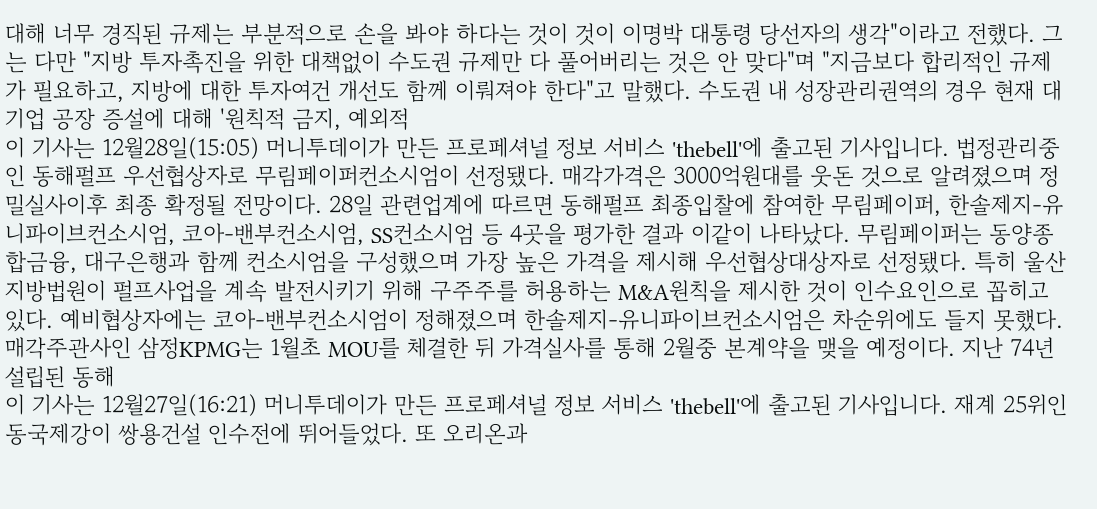대해 너무 경직된 규제는 부분적으로 손을 봐야 하다는 것이 것이 이명박 대통령 당선자의 생각"이라고 전했다. 그는 다만 "지방 투자촉진을 위한 대책없이 수도권 규제만 다 풀어버리는 것은 안 맞다"며 "지금보다 합리적인 규제가 필요하고, 지방에 대한 투자여건 개선도 함께 이뤄져야 한다"고 말했다. 수도권 내 성장관리권역의 경우 현재 대기업 공장 증설에 대해 '원칙적 금지, 예외적
이 기사는 12월28일(15:05) 머니투데이가 만든 프로페셔널 정보 서비스 'thebell'에 출고된 기사입니다. 법정관리중인 동해펄프 우선협상자로 무림페이퍼컨소시엄이 선정됐다. 매각가격은 3000억원대를 웃돈 것으로 알려졌으며 정밀실사이후 최종 확정될 전망이다. 28일 관련업계에 따르면 동해펄프 최종입찰에 참여한 무림페이퍼, 한솔제지-유니파이브컨소시엄, 코아-밴부컨소시엄, SS컨소시엄 등 4곳을 평가한 결과 이같이 나타났다. 무림페이퍼는 동양종합금융, 대구은행과 함께 컨소시엄을 구성했으며 가장 높은 가격을 제시해 우선협상대상자로 선정됐다. 특히 울산지방법원이 펄프사업을 계속 발전시키기 위해 구주주를 허용하는 M&A원칙을 제시한 것이 인수요인으로 꼽히고 있다. 예비협상자에는 코아-밴부컨소시엄이 정해졌으며 한솔제지-유니파이브컨소시엄은 차순위에도 들지 못했다. 매각주관사인 삼정KPMG는 1월초 MOU를 체결한 뒤 가격실사를 통해 2월중 본계약을 맺을 예정이다. 지난 74년 설립된 동해
이 기사는 12월27일(16:21) 머니투데이가 만든 프로페셔널 정보 서비스 'thebell'에 출고된 기사입니다. 재계 25위인 동국제강이 쌍용건설 인수전에 뛰어들었다. 또 오리온과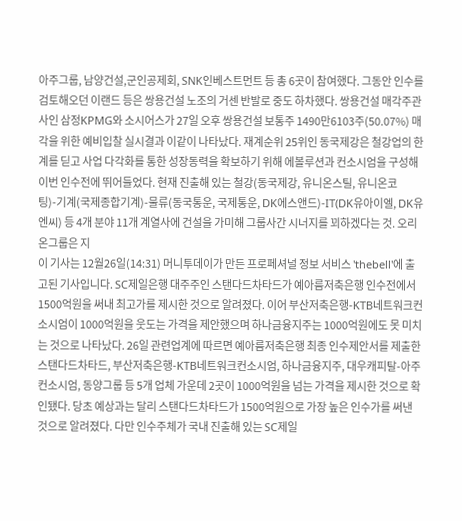아주그룹, 남양건설,군인공제회, SNK인베스트먼트 등 총 6곳이 참여했다. 그동안 인수를 검토해오던 이랜드 등은 쌍용건설 노조의 거센 반발로 중도 하차했다. 쌍용건설 매각주관사인 삼정KPMG와 소시어스가 27일 오후 쌍용건설 보통주 1490만6103주(50.07%) 매각을 위한 예비입찰 실시결과 이같이 나타났다. 재계순위 25위인 동국제강은 철강업의 한계를 딛고 사업 다각화를 통한 성장동력을 확보하기 위해 에볼루션과 컨소시엄을 구성해 이번 인수전에 뛰어들었다. 현재 진출해 있는 철강(동국제강, 유니온스틸, 유니온코팅)-기계(국제종합기계)-물류(동국통운, 국제통운, DK에스앤드)-IT(DK유아이엘, DK유엔씨) 등 4개 분야 11개 계열사에 건설을 가미해 그룹사간 시너지를 꾀하겠다는 것. 오리온그룹은 지
이 기사는 12월26일(14:31) 머니투데이가 만든 프로페셔널 정보 서비스 'thebell'에 출고된 기사입니다. SC제일은행 대주주인 스탠다드차타드가 예아름저축은행 인수전에서 1500억원을 써내 최고가를 제시한 것으로 알려졌다. 이어 부산저축은행-KTB네트워크컨소시엄이 1000억원을 웃도는 가격을 제안했으며 하나금융지주는 1000억원에도 못 미치는 것으로 나타났다. 26일 관련업계에 따르면 예아름저축은행 최종 인수제안서를 제출한 스탠다드차타드, 부산저축은행-KTB네트워크컨소시엄, 하나금융지주, 대우캐피탈-아주컨소시엄, 동양그룹 등 5개 업체 가운데 2곳이 1000억원을 넘는 가격을 제시한 것으로 확인됐다. 당초 예상과는 달리 스탠다드차타드가 1500억원으로 가장 높은 인수가를 써낸 것으로 알려졌다. 다만 인수주체가 국내 진출해 있는 SC제일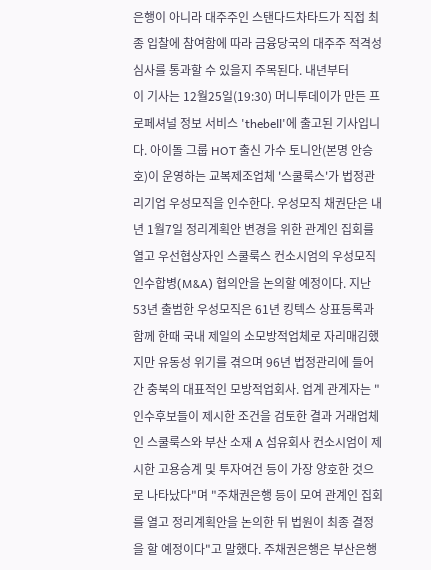은행이 아니라 대주주인 스탠다드차타드가 직접 최종 입찰에 참여함에 따라 금융당국의 대주주 적격성 심사를 통과할 수 있을지 주목된다. 내년부터
이 기사는 12월25일(19:30) 머니투데이가 만든 프로페셔널 정보 서비스 'thebell'에 출고된 기사입니다. 아이돌 그룹 HOT 출신 가수 토니안(본명 안승호)이 운영하는 교복제조업체 '스쿨룩스'가 법정관리기업 우성모직을 인수한다. 우성모직 채권단은 내년 1월7일 정리계획안 변경을 위한 관계인 집회를 열고 우선협상자인 스쿨룩스 컨소시엄의 우성모직 인수합병(M&A) 협의안을 논의할 예정이다. 지난 53년 출범한 우성모직은 61년 킹텍스 상표등록과 함께 한때 국내 제일의 소모방적업체로 자리매김했지만 유동성 위기를 겪으며 96년 법정관리에 들어간 충북의 대표적인 모방적업회사. 업계 관계자는 "인수후보들이 제시한 조건을 검토한 결과 거래업체인 스쿨룩스와 부산 소재 A 섬유회사 컨소시엄이 제시한 고용승계 및 투자여건 등이 가장 양호한 것으로 나타났다"며 "주채권은행 등이 모여 관계인 집회를 열고 정리계획안을 논의한 뒤 법원이 최종 결정을 할 예정이다"고 말했다. 주채권은행은 부산은행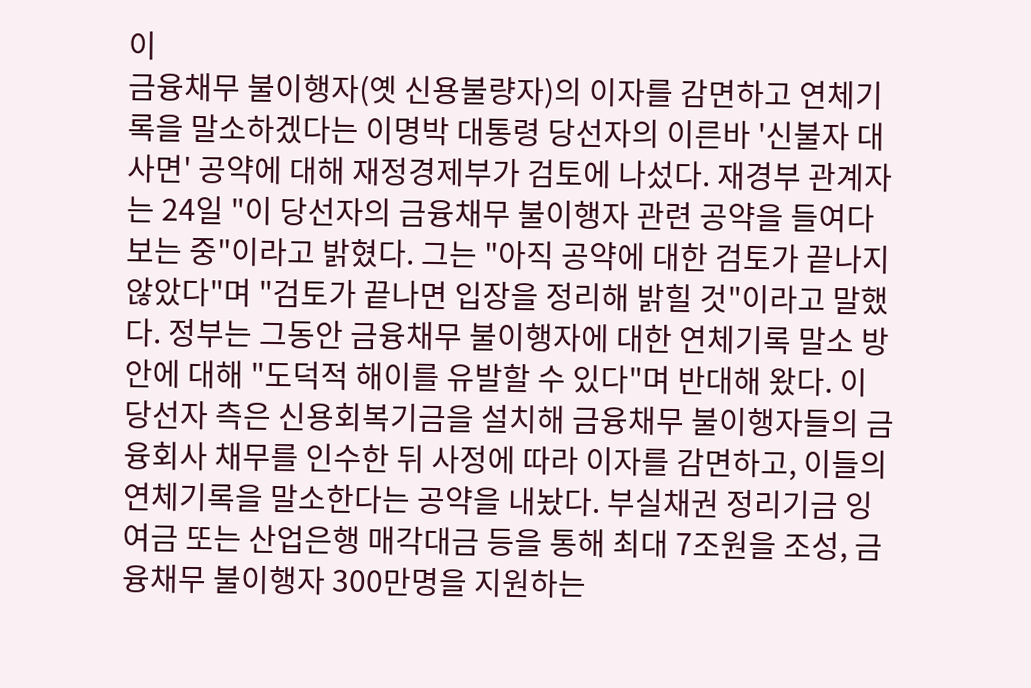이
금융채무 불이행자(옛 신용불량자)의 이자를 감면하고 연체기록을 말소하겠다는 이명박 대통령 당선자의 이른바 '신불자 대사면' 공약에 대해 재정경제부가 검토에 나섰다. 재경부 관계자는 24일 "이 당선자의 금융채무 불이행자 관련 공약을 들여다 보는 중"이라고 밝혔다. 그는 "아직 공약에 대한 검토가 끝나지 않았다"며 "검토가 끝나면 입장을 정리해 밝힐 것"이라고 말했다. 정부는 그동안 금융채무 불이행자에 대한 연체기록 말소 방안에 대해 "도덕적 해이를 유발할 수 있다"며 반대해 왔다. 이 당선자 측은 신용회복기금을 설치해 금융채무 불이행자들의 금융회사 채무를 인수한 뒤 사정에 따라 이자를 감면하고, 이들의 연체기록을 말소한다는 공약을 내놨다. 부실채권 정리기금 잉여금 또는 산업은행 매각대금 등을 통해 최대 7조원을 조성, 금융채무 불이행자 300만명을 지원하는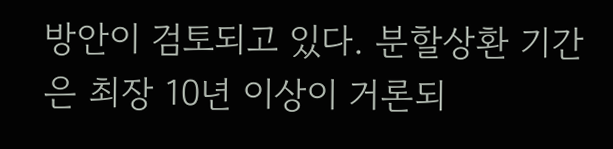방안이 검토되고 있다. 분할상환 기간은 최장 10년 이상이 거론되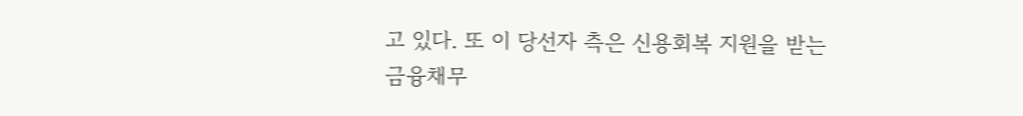고 있다. 또 이 당선자 측은 신용회복 지원을 받는 금융채무